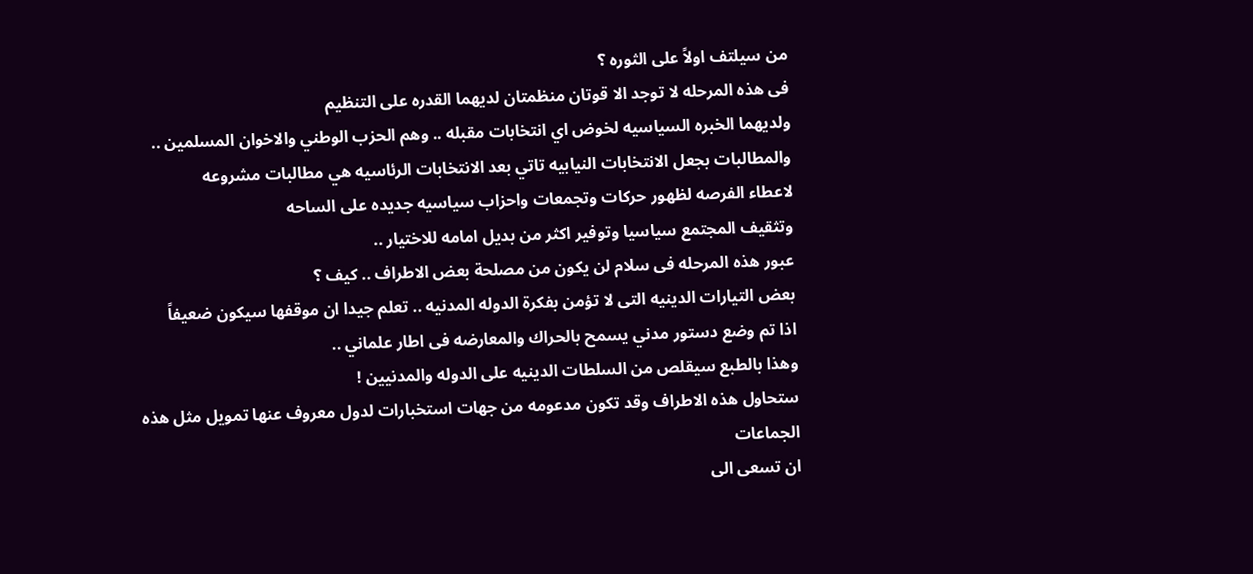من سيلتف اولاً على الثوره ؟
فى هذه المرحله لا توجد الا قوتان منظمتان لديهما القدره على التنظيم
ولديهما الخبره السياسيه لخوض اي انتخابات مقبله .. وهم الحزب الوطني والاخوان المسلمين ..
والمطالبات بجعل الانتخابات النيابيه تاتي بعد الانتخابات الرئاسيه هي مطالبات مشروعه
لاعطاء الفرصه لظهور حركات وتجمعات واحزاب سياسيه جديده على الساحه
وتثقيف المجتمع سياسيا وتوفير اكثر من بديل امامه للاختيار ..
عبور هذه المرحله فى سلام لن يكون من مصلحة بعض الاطراف .. كيف ؟
بعض التيارات الدينيه التى لا تؤمن بفكرة الدوله المدنيه .. تعلم جيدا ان موقفها سيكون ضعيفاً
اذا تم وضع دستور مدني يسمح بالحراك والمعارضه فى اطار علماني ..
وهذا بالطبع سيقلص من السلطات الدينيه على الدوله والمدنيين !
ستحاول هذه الاطراف وقد تكون مدعومه من جهات استخبارات لدول معروف عنها تمويل مثل هذه الجماعات
ان تسعى الى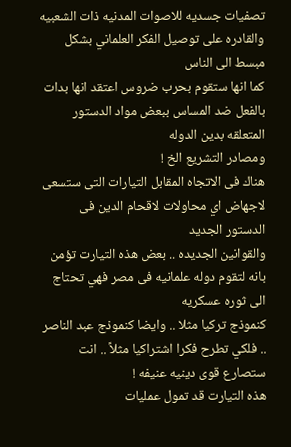تصفيات جسديه للاصوات المدنيه ذات الشعبيه
والقادره على توصيل الفكر العلماني بشكل مبسط الى الناس
كما انها ستقوم بحرب ضروس اعتقد انها بدات بالفعل ضد المساس ببعض مواد الدستور المتعلقه بدين الدوله
ومصادر التشريع الخ !
هناك فى الاتجاه المقابل التيارات التى ستسعى لاجهاض اي محاولات لاقحام الدين فى الدستور الجديد
والقوانين الجديده .. بعض هذه التيارت تؤمن بانه لتقوم دوله علمانيه فى مصر فهي تحتاج الى ثوره عسكريه
كنموذج تركيا مثلا .. وايضا كنموذج عبد الناصر .. فلكي تطرح فكرا اشتراكيا مثلاً .. انت ستصارع قوى دينيه عنيفه !
هذه التيارت قد تمول عمليات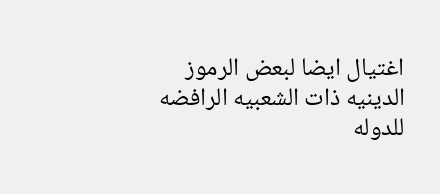اغتيال ايضا لبعض الرموز الدينيه ذات الشعبيه الرافضه للدوله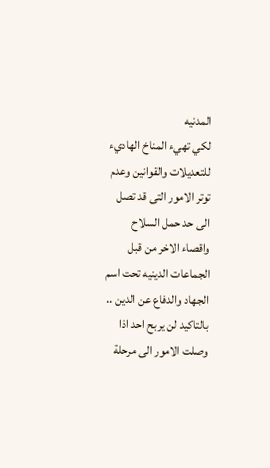المدنيه
لكي تهيء المناخ الهاديء للتعديلات والقوانين وعدم توتر الامور التى قد تصل الى حد حمل السلاح
واقصاء الاخر من قبل الجماعات الدينيه تحت اسم الجهاد والدفاع عن الدين ..
بالتاكيد لن يربح احد اذا وصلت الامور الى مرحلة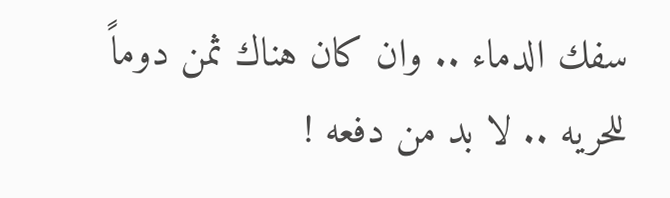سفك الدماء .. وان كان هناك ثمن دوماً للحريه .. لا بد من دفعه !